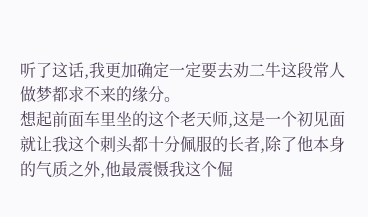听了这话,我更加确定一定要去劝二牛这段常人做梦都求不来的缘分。
想起前面车里坐的这个老天师,这是一个初见面就让我这个刺头都十分佩服的长者,除了他本身的气质之外,他最震慑我这个倔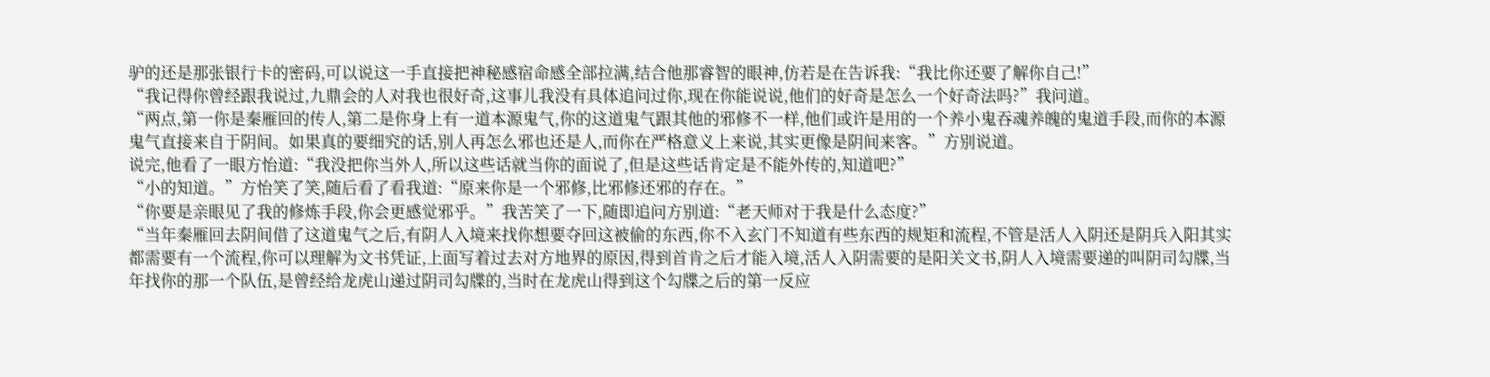驴的还是那张银行卡的密码,可以说这一手直接把神秘感宿命感全部拉满,结合他那睿智的眼神,仿若是在告诉我:“我比你还要了解你自己!”
“我记得你曾经跟我说过,九鼎会的人对我也很好奇,这事儿我没有具体追问过你,现在你能说说,他们的好奇是怎么一个好奇法吗?”我问道。
“两点,第一你是秦雁回的传人,第二是你身上有一道本源鬼气,你的这道鬼气跟其他的邪修不一样,他们或许是用的一个养小鬼吞魂养魄的鬼道手段,而你的本源鬼气直接来自于阴间。如果真的要细究的话,别人再怎么邪也还是人,而你在严格意义上来说,其实更像是阴间来客。”方别说道。
说完,他看了一眼方怡道:“我没把你当外人,所以这些话就当你的面说了,但是这些话肯定是不能外传的,知道吧?”
“小的知道。”方怡笑了笑,随后看了看我道:“原来你是一个邪修,比邪修还邪的存在。”
“你要是亲眼见了我的修炼手段,你会更感觉邪乎。”我苦笑了一下,随即追问方别道:“老天师对于我是什么态度?”
“当年秦雁回去阴间借了这道鬼气之后,有阴人入境来找你想要夺回这被偷的东西,你不入玄门不知道有些东西的规矩和流程,不管是活人入阴还是阴兵入阳其实都需要有一个流程,你可以理解为文书凭证,上面写着过去对方地界的原因,得到首肯之后才能入境,活人入阴需要的是阳关文书,阴人入境需要递的叫阴司勾牒,当年找你的那一个队伍,是曾经给龙虎山递过阴司勾牒的,当时在龙虎山得到这个勾牒之后的第一反应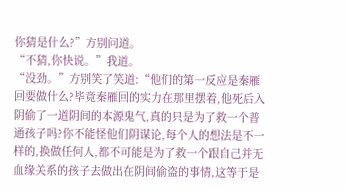你猜是什么?”方别问道。
“不猜,你快说。”我道。
“没劲。”方别笑了笑道:“他们的第一反应是秦雁回要做什么?毕竟秦雁回的实力在那里摆着,他死后入阴偷了一道阴间的本源鬼气,真的只是为了救一个普通孩子吗?你不能怪他们阴谋论,每个人的想法是不一样的,换做任何人,都不可能是为了救一个跟自己并无血缘关系的孩子去做出在阴间偷盗的事情,这等于是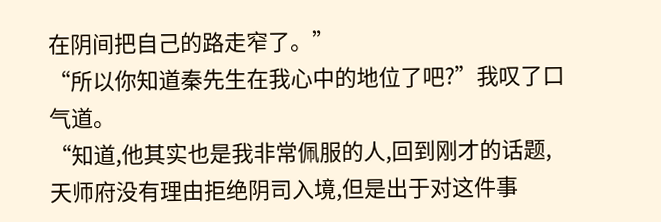在阴间把自己的路走窄了。”
“所以你知道秦先生在我心中的地位了吧?”我叹了口气道。
“知道,他其实也是我非常佩服的人,回到刚才的话题,天师府没有理由拒绝阴司入境,但是出于对这件事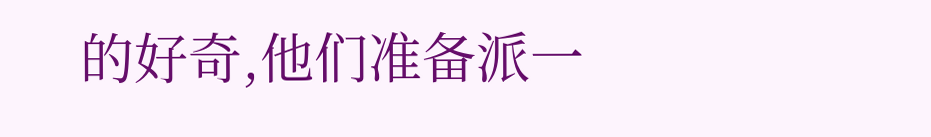的好奇,他们准备派一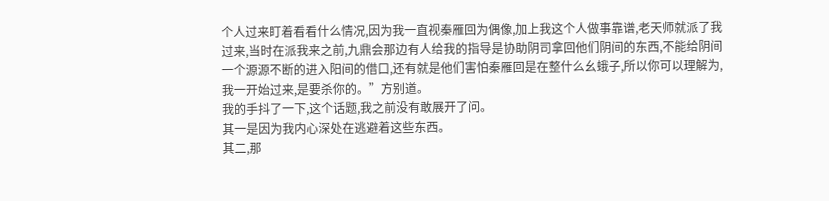个人过来盯着看看什么情况,因为我一直视秦雁回为偶像,加上我这个人做事靠谱,老天师就派了我过来,当时在派我来之前,九鼎会那边有人给我的指导是协助阴司拿回他们阴间的东西,不能给阴间一个源源不断的进入阳间的借口,还有就是他们害怕秦雁回是在整什么幺蛾子,所以你可以理解为,我一开始过来,是要杀你的。”方别道。
我的手抖了一下,这个话题,我之前没有敢展开了问。
其一是因为我内心深处在逃避着这些东西。
其二,那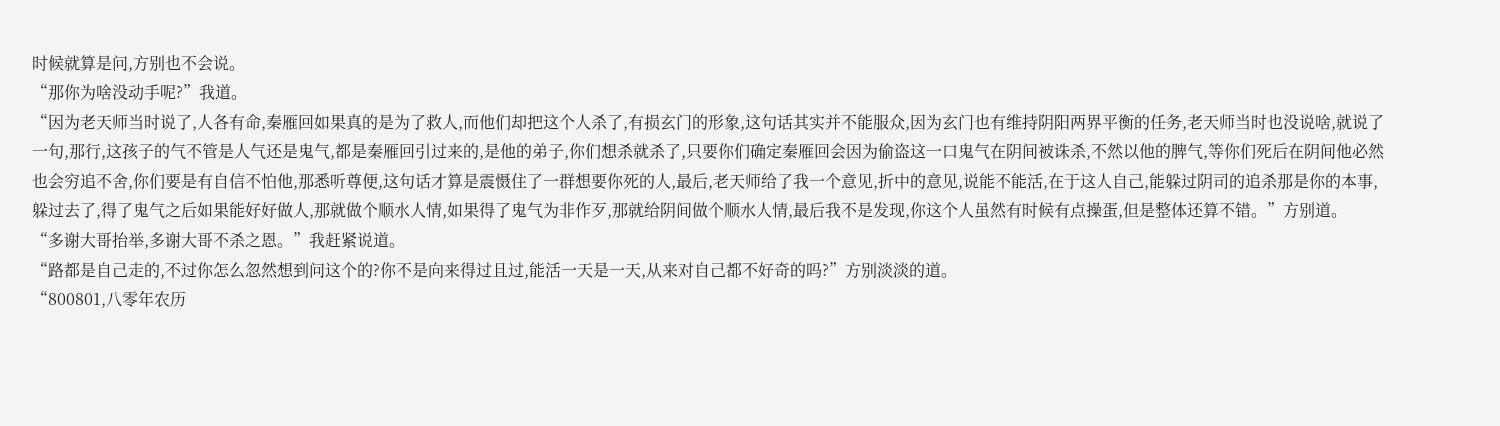时候就算是问,方别也不会说。
“那你为啥没动手呢?”我道。
“因为老天师当时说了,人各有命,秦雁回如果真的是为了救人,而他们却把这个人杀了,有损玄门的形象,这句话其实并不能服众,因为玄门也有维持阴阳两界平衡的任务,老天师当时也没说啥,就说了一句,那行,这孩子的气不管是人气还是鬼气,都是秦雁回引过来的,是他的弟子,你们想杀就杀了,只要你们确定秦雁回会因为偷盗这一口鬼气在阴间被诛杀,不然以他的脾气,等你们死后在阴间他必然也会穷追不舍,你们要是有自信不怕他,那悉听尊便,这句话才算是震慑住了一群想要你死的人,最后,老天师给了我一个意见,折中的意见,说能不能活,在于这人自己,能躲过阴司的追杀那是你的本事,躲过去了,得了鬼气之后如果能好好做人,那就做个顺水人情,如果得了鬼气为非作歹,那就给阴间做个顺水人情,最后我不是发现,你这个人虽然有时候有点操蛋,但是整体还算不错。”方别道。
“多谢大哥抬举,多谢大哥不杀之恩。”我赶紧说道。
“路都是自己走的,不过你怎么忽然想到问这个的?你不是向来得过且过,能活一天是一天,从来对自己都不好奇的吗?”方别淡淡的道。
“800801,八零年农历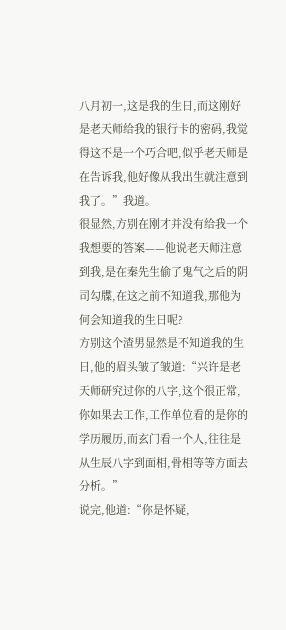八月初一,这是我的生日,而这刚好是老天师给我的银行卡的密码,我觉得这不是一个巧合吧,似乎老天师是在告诉我,他好像从我出生就注意到我了。”我道。
很显然,方别在刚才并没有给我一个我想要的答案——他说老天师注意到我,是在秦先生偷了鬼气之后的阴司勾牒,在这之前不知道我,那他为何会知道我的生日呢?
方别这个渣男显然是不知道我的生日,他的眉头皱了皱道:“兴许是老天师研究过你的八字,这个很正常,你如果去工作,工作单位看的是你的学历履历,而玄门看一个人,往往是从生辰八字到面相,骨相等等方面去分析。”
说完,他道:“你是怀疑,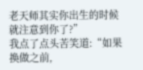老天师其实你出生的时候就注意到你了?”
我点了点头苦笑道:“如果换做之前,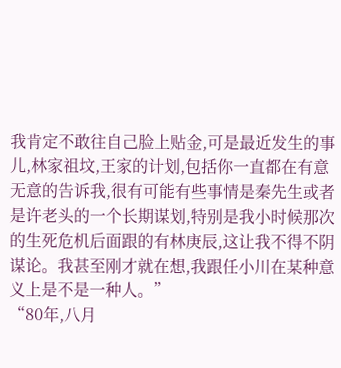我肯定不敢往自己脸上贴金,可是最近发生的事儿,林家祖坟,王家的计划,包括你一直都在有意无意的告诉我,很有可能有些事情是秦先生或者是许老头的一个长期谋划,特别是我小时候那次的生死危机后面跟的有林庚辰,这让我不得不阴谋论。我甚至刚才就在想,我跟任小川在某种意义上是不是一种人。”
“80年,八月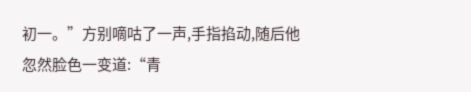初一。”方别嘀咕了一声,手指掐动,随后他忽然脸色一变道:“青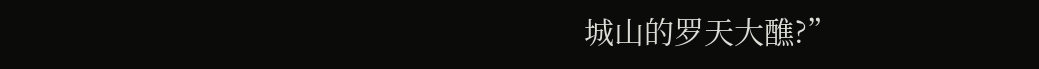城山的罗天大醮?”